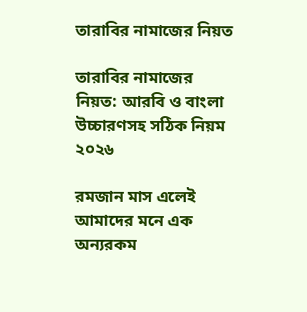তারাবির নামাজের নিয়ত

তারাবির নামাজের নিয়ত: আরবি ও বাংলা উচ্চারণসহ সঠিক নিয়ম ২০২৬

রমজান মাস এলেই আমাদের মনে এক অন্যরকম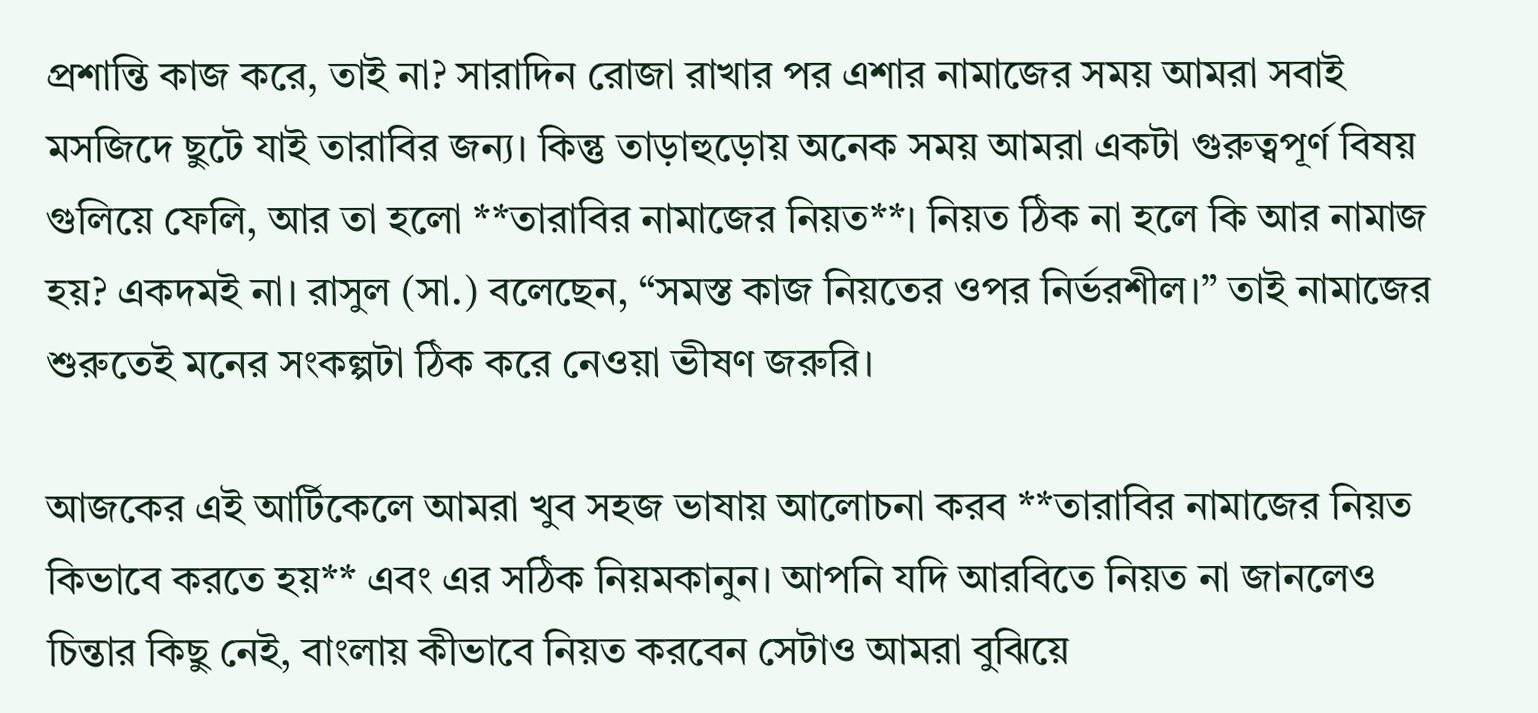প্রশান্তি কাজ করে, তাই না? সারাদিন রোজা রাখার পর এশার নামাজের সময় আমরা সবাই মসজিদে ছুটে যাই তারাবির জন্য। কিন্তু তাড়াহুড়োয় অনেক সময় আমরা একটা গুরুত্বপূর্ণ বিষয় গুলিয়ে ফেলি, আর তা হলো **তারাবির নামাজের নিয়ত**। নিয়ত ঠিক না হলে কি আর নামাজ হয়? একদমই না। রাসুল (সা.) বলেছেন, “সমস্ত কাজ নিয়তের ওপর নির্ভরশীল।” তাই নামাজের শুরুতেই মনের সংকল্পটা ঠিক করে নেওয়া ভীষণ জরুরি।

আজকের এই আর্টিকেলে আমরা খুব সহজ ভাষায় আলোচনা করব **তারাবির নামাজের নিয়ত কিভাবে করতে হয়** এবং এর সঠিক নিয়মকানুন। আপনি যদি আরবিতে নিয়ত না জানলেও চিন্তার কিছু নেই, বাংলায় কীভাবে নিয়ত করবেন সেটাও আমরা বুঝিয়ে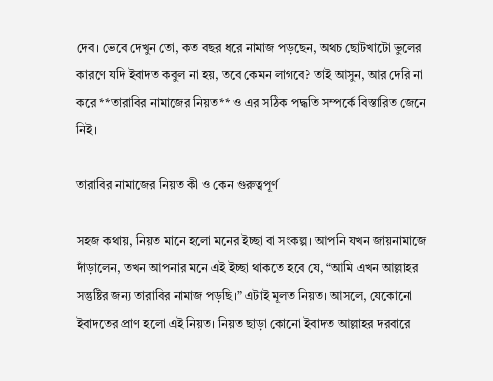দেব। ভেবে দেখুন তো, কত বছর ধরে নামাজ পড়ছেন, অথচ ছোটখাটো ভুলের কারণে যদি ইবাদত কবুল না হয়, তবে কেমন লাগবে? তাই আসুন, আর দেরি না করে **তারাবির নামাজের নিয়ত** ও এর সঠিক পদ্ধতি সম্পর্কে বিস্তারিত জেনে নিই।

তারাবির নামাজের নিয়ত কী ও কেন গুরুত্বপূর্ণ

সহজ কথায়, নিয়ত মানে হলো মনের ইচ্ছা বা সংকল্প। আপনি যখন জায়নামাজে দাঁড়ালেন, তখন আপনার মনে এই ইচ্ছা থাকতে হবে যে, “আমি এখন আল্লাহর সন্তুষ্টির জন্য তারাবির নামাজ পড়ছি।” এটাই মূলত নিয়ত। আসলে, যেকোনো ইবাদতের প্রাণ হলো এই নিয়ত। নিয়ত ছাড়া কোনো ইবাদত আল্লাহর দরবারে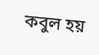কবুল হয়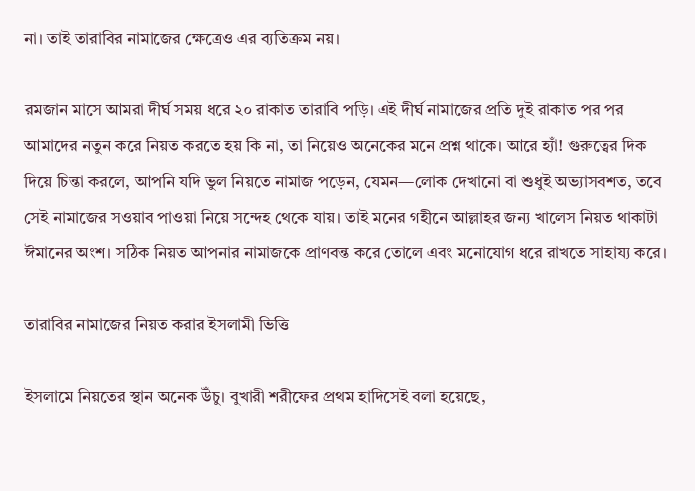না। তাই তারাবির নামাজের ক্ষেত্রেও এর ব্যতিক্রম নয়।

রমজান মাসে আমরা দীর্ঘ সময় ধরে ২০ রাকাত তারাবি পড়ি। এই দীর্ঘ নামাজের প্রতি দুই রাকাত পর পর আমাদের নতুন করে নিয়ত করতে হয় কি না, তা নিয়েও অনেকের মনে প্রশ্ন থাকে। আরে হ্যাঁ! গুরুত্বের দিক দিয়ে চিন্তা করলে, আপনি যদি ভুল নিয়তে নামাজ পড়েন, যেমন—লোক দেখানো বা শুধুই অভ্যাসবশত, তবে সেই নামাজের সওয়াব পাওয়া নিয়ে সন্দেহ থেকে যায়। তাই মনের গহীনে আল্লাহর জন্য খালেস নিয়ত থাকাটা ঈমানের অংশ। সঠিক নিয়ত আপনার নামাজকে প্রাণবন্ত করে তোলে এবং মনোযোগ ধরে রাখতে সাহায্য করে।

তারাবির নামাজের নিয়ত করার ইসলামী ভিত্তি

ইসলামে নিয়তের স্থান অনেক উঁচু। বুখারী শরীফের প্রথম হাদিসেই বলা হয়েছে,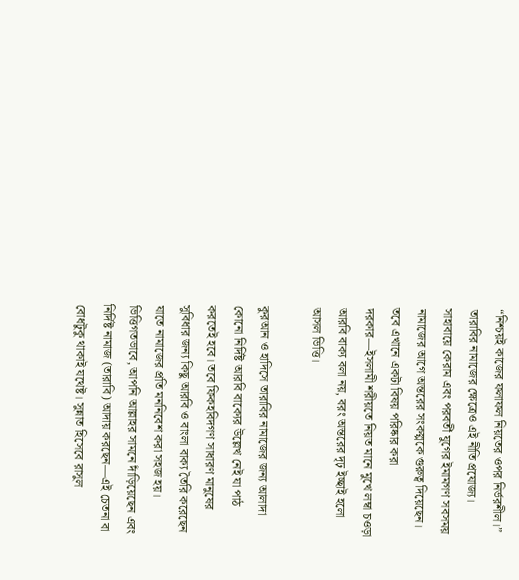“নিশ্চয়ই কাজের ফলাফল নিয়তের ওপর নির্ভরশীল।” তারাবির নামাজের ক্ষেত্রেও এই নীতি প্রযোজ্য। সাহাবায়ে কেরাম এবং পরবর্তী যুগের ইমামগণ সবসময় নামাজের আগে অন্তরের সংকল্পকে গুরুত্ব দিয়েছেন। তবে এখানে একটা বিষয় পরিষ্কার করা দরকার—ইসলামী শরীয়তে নিয়ত মানে মুখে লম্বা চওড়া আরবি বাক্য বলা নয়, বরং অন্তরের দৃঢ় ইচ্ছাই হলো আসল ভিত্তি।

কুরআন ও হাদিসে তারাবির নামাজের জন্য আলাদা কোনো নির্দিষ্ট আরবি বাক্যের উল্লেখ নেই যা পাঠ করতেই হবে। তবে ফিকহবিদগণ সাধারণ মানুষের সুবিধার জন্য কিছু আরবি ও বাংলা বাক্য তৈরি করেছেন যাতে নামাজের প্রতি মননিবেশ করা সহজ হয়। ভিত্তিগতভাবে, আপনি আল্লাহর সামনে দাঁড়িয়েছেন এবং নির্দিষ্ট নামাজ (তারাবি) আদায় করছেন—এই চেতনা বা বোধটুকু থাকাই যথেষ্ট। সুন্নাত হিসেবে রাসুল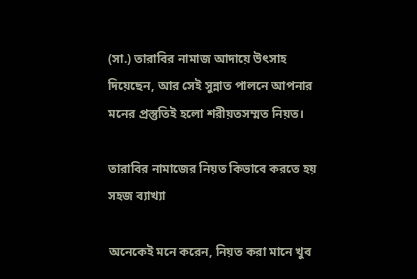(সা.) তারাবির নামাজ আদায়ে উৎসাহ দিয়েছেন, আর সেই সুন্নাত পালনে আপনার মনের প্রস্তুতিই হলো শরীয়তসম্মত নিয়ত।

তারাবির নামাজের নিয়ত কিভাবে করতে হয় সহজ ব্যাখ্যা

অনেকেই মনে করেন, নিয়ত করা মানে খুব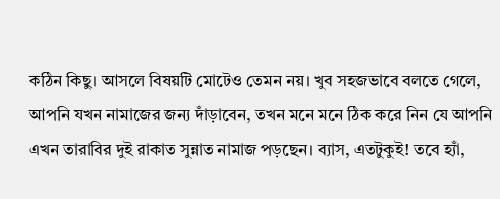কঠিন কিছু। আসলে বিষয়টি মোটেও তেমন নয়। খুব সহজভাবে বলতে গেলে, আপনি যখন নামাজের জন্য দাঁড়াবেন, তখন মনে মনে ঠিক করে নিন যে আপনি এখন তারাবির দুই রাকাত সুন্নাত নামাজ পড়ছেন। ব্যাস, এতটুকুই! তবে হ্যাঁ,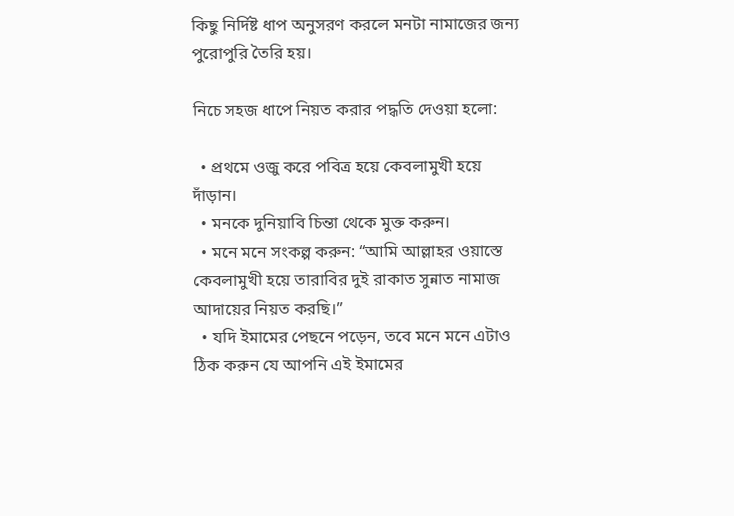কিছু নির্দিষ্ট ধাপ অনুসরণ করলে মনটা নামাজের জন্য পুরোপুরি তৈরি হয়।

নিচে সহজ ধাপে নিয়ত করার পদ্ধতি দেওয়া হলো:

  • প্রথমে ওজু করে পবিত্র হয়ে কেবলামুখী হয়ে দাঁড়ান।
  • মনকে দুনিয়াবি চিন্তা থেকে মুক্ত করুন।
  • মনে মনে সংকল্প করুন: “আমি আল্লাহর ওয়াস্তে কেবলামুখী হয়ে তারাবির দুই রাকাত সুন্নাত নামাজ আদায়ের নিয়ত করছি।”
  • যদি ইমামের পেছনে পড়েন, তবে মনে মনে এটাও ঠিক করুন যে আপনি এই ইমামের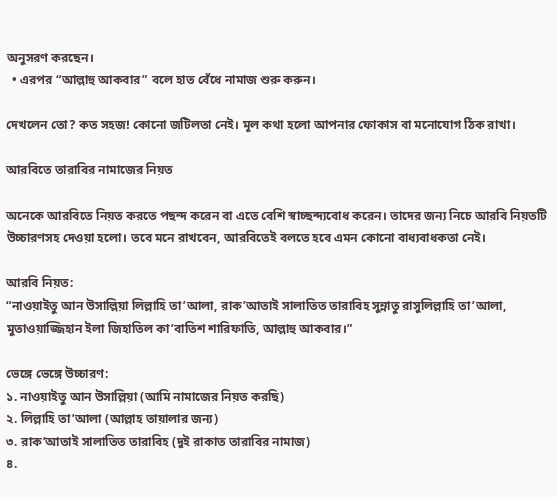অনুসরণ করছেন।
  • এরপর “আল্লাহু আকবার” বলে হাত বেঁধে নামাজ শুরু করুন।

দেখলেন তো? কত সহজ! কোনো জটিলতা নেই। মূল কথা হলো আপনার ফোকাস বা মনোযোগ ঠিক রাখা।

আরবিতে তারাবির নামাজের নিয়ত

অনেকে আরবিতে নিয়ত করতে পছন্দ করেন বা এতে বেশি স্বাচ্ছন্দ্যবোধ করেন। তাদের জন্য নিচে আরবি নিয়তটি উচ্চারণসহ দেওয়া হলো। তবে মনে রাখবেন, আরবিতেই বলতে হবে এমন কোনো বাধ্যবাধকতা নেই।

আরবি নিয়ত:
“নাওয়াইতু আন উসাল্লিয়া লিল্লাহি তা’আলা, রাক’আতাই সালাতিত তারাবিহ সুন্নাতু রাসুলিল্লাহি তা’আলা, মুতাওয়াজ্জিহান ইলা জিহাতিল কা’বাতিশ শারিফাতি, আল্লাহু আকবার।”

ভেঙ্গে ভেঙ্গে উচ্চারণ:
১. নাওয়াইতু আন উসাল্লিয়া (আমি নামাজের নিয়ত করছি)
২. লিল্লাহি তা’আলা (আল্লাহ তায়ালার জন্য)
৩. রাক’আতাই সালাতিত তারাবিহ (দুই রাকাত তারাবির নামাজ)
৪.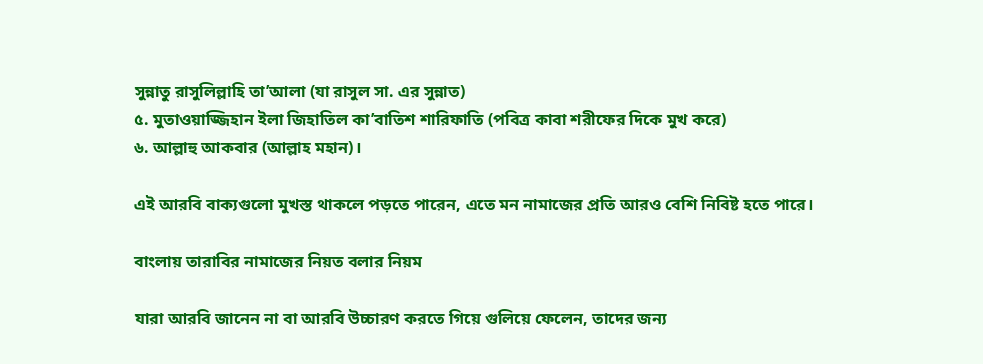সুন্নাতু রাসুলিল্লাহি তা’আলা (যা রাসুল সা. এর সুন্নাত)
৫. মুতাওয়াজ্জিহান ইলা জিহাতিল কা’বাতিশ শারিফাতি (পবিত্র কাবা শরীফের দিকে মুখ করে)
৬. আল্লাহু আকবার (আল্লাহ মহান)।

এই আরবি বাক্যগুলো মুখস্ত থাকলে পড়তে পারেন, এতে মন নামাজের প্রতি আরও বেশি নিবিষ্ট হতে পারে।

বাংলায় তারাবির নামাজের নিয়ত বলার নিয়ম

যারা আরবি জানেন না বা আরবি উচ্চারণ করতে গিয়ে গুলিয়ে ফেলেন, তাদের জন্য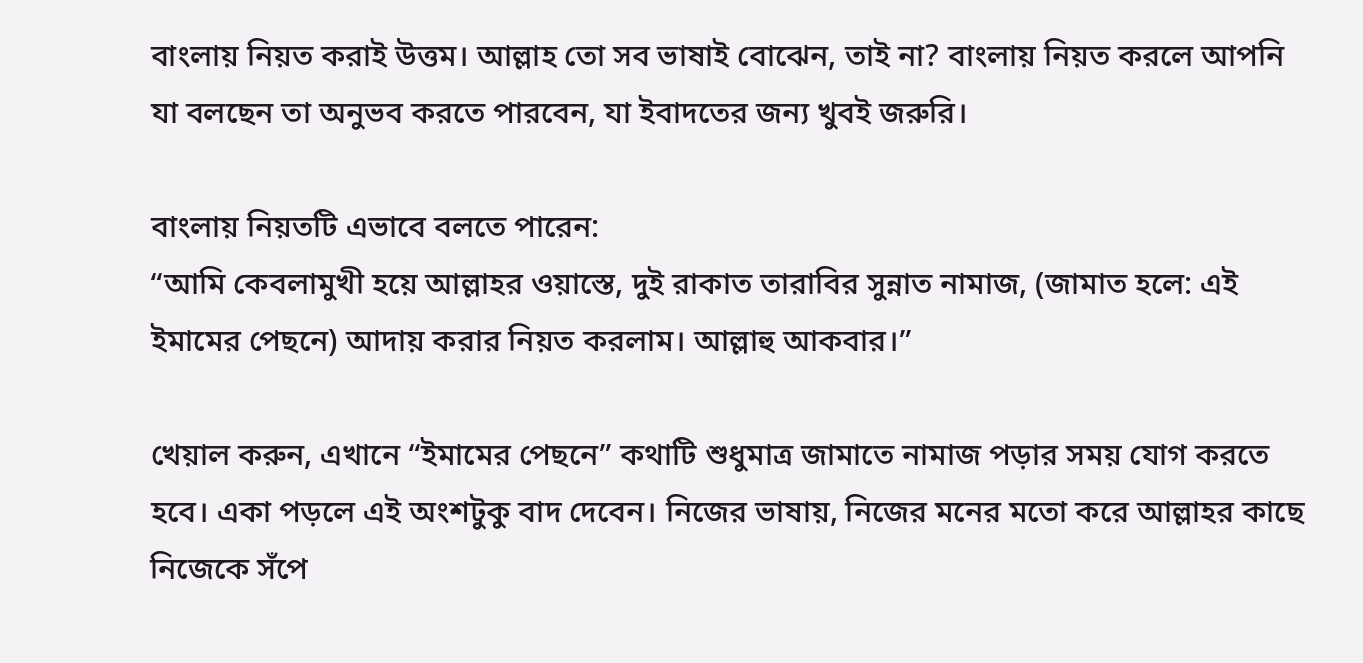বাংলায় নিয়ত করাই উত্তম। আল্লাহ তো সব ভাষাই বোঝেন, তাই না? বাংলায় নিয়ত করলে আপনি যা বলছেন তা অনুভব করতে পারবেন, যা ইবাদতের জন্য খুবই জরুরি।

বাংলায় নিয়তটি এভাবে বলতে পারেন:
“আমি কেবলামুখী হয়ে আল্লাহর ওয়াস্তে, দুই রাকাত তারাবির সুন্নাত নামাজ, (জামাত হলে: এই ইমামের পেছনে) আদায় করার নিয়ত করলাম। আল্লাহু আকবার।”

খেয়াল করুন, এখানে “ইমামের পেছনে” কথাটি শুধুমাত্র জামাতে নামাজ পড়ার সময় যোগ করতে হবে। একা পড়লে এই অংশটুকু বাদ দেবেন। নিজের ভাষায়, নিজের মনের মতো করে আল্লাহর কাছে নিজেকে সঁপে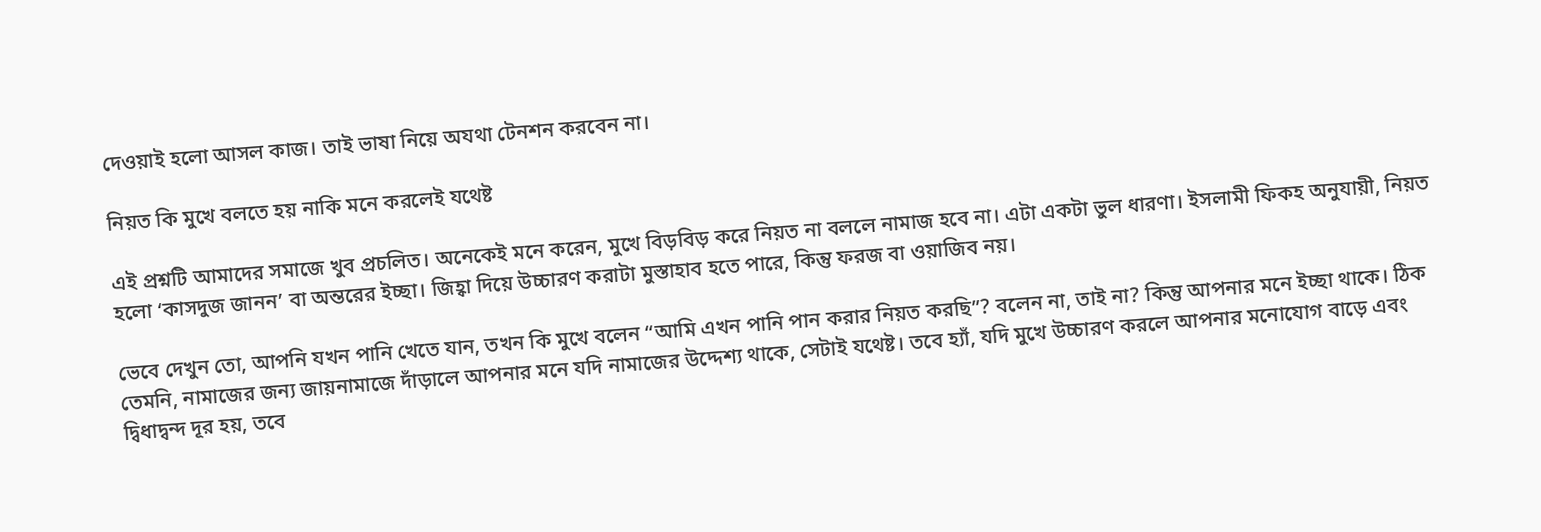দেওয়াই হলো আসল কাজ। তাই ভাষা নিয়ে অযথা টেনশন করবেন না।

নিয়ত কি মুখে বলতে হয় নাকি মনে করলেই যথেষ্ট

এই প্রশ্নটি আমাদের সমাজে খুব প্রচলিত। অনেকেই মনে করেন, মুখে বিড়বিড় করে নিয়ত না বললে নামাজ হবে না। এটা একটা ভুল ধারণা। ইসলামী ফিকহ অনুযায়ী, নিয়ত হলো ‘কাসদুজ জানন’ বা অন্তরের ইচ্ছা। জিহ্বা দিয়ে উচ্চারণ করাটা মুস্তাহাব হতে পারে, কিন্তু ফরজ বা ওয়াজিব নয়।

ভেবে দেখুন তো, আপনি যখন পানি খেতে যান, তখন কি মুখে বলেন “আমি এখন পানি পান করার নিয়ত করছি”? বলেন না, তাই না? কিন্তু আপনার মনে ইচ্ছা থাকে। ঠিক তেমনি, নামাজের জন্য জায়নামাজে দাঁড়ালে আপনার মনে যদি নামাজের উদ্দেশ্য থাকে, সেটাই যথেষ্ট। তবে হ্যাঁ, যদি মুখে উচ্চারণ করলে আপনার মনোযোগ বাড়ে এবং দ্বিধাদ্বন্দ দূর হয়, তবে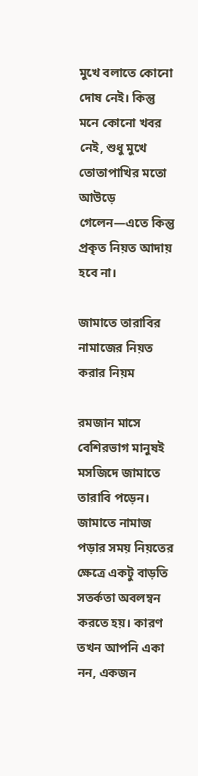মুখে বলাতে কোনো দোষ নেই। কিন্তু মনে কোনো খবর নেই, শুধু মুখে তোতাপাখির মতো আউড়ে গেলেন—এতে কিন্তু প্রকৃত নিয়ত আদায় হবে না।

জামাতে তারাবির নামাজের নিয়ত করার নিয়ম

রমজান মাসে বেশিরভাগ মানুষই মসজিদে জামাতে তারাবি পড়েন। জামাতে নামাজ পড়ার সময় নিয়তের ক্ষেত্রে একটু বাড়তি সতর্কতা অবলম্বন করতে হয়। কারণ তখন আপনি একা নন, একজন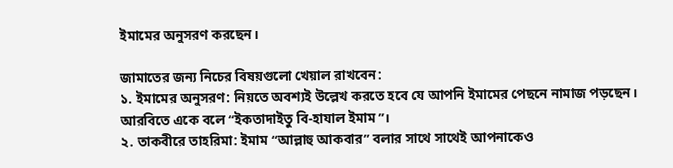ইমামের অনুসরণ করছেন।

জামাতের জন্য নিচের বিষয়গুলো খেয়াল রাখবেন:
১. ইমামের অনুসরণ: নিয়তে অবশ্যই উল্লেখ করতে হবে যে আপনি ইমামের পেছনে নামাজ পড়ছেন। আরবিতে একে বলে “ইকতাদাইতু বি-হাযাল ইমাম”।
২. তাকবীরে তাহরিমা: ইমাম “আল্লাহু আকবার” বলার সাথে সাথেই আপনাকেও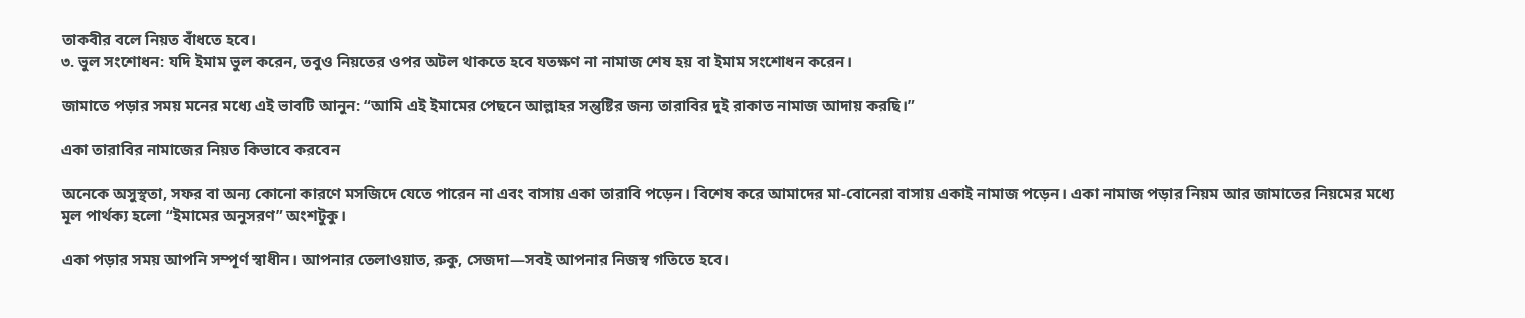তাকবীর বলে নিয়ত বাঁধতে হবে।
৩. ভুল সংশোধন: যদি ইমাম ভুল করেন, তবুও নিয়তের ওপর অটল থাকতে হবে যতক্ষণ না নামাজ শেষ হয় বা ইমাম সংশোধন করেন।

জামাতে পড়ার সময় মনের মধ্যে এই ভাবটি আনুন: “আমি এই ইমামের পেছনে আল্লাহর সন্তুষ্টির জন্য তারাবির দুই রাকাত নামাজ আদায় করছি।”

একা তারাবির নামাজের নিয়ত কিভাবে করবেন

অনেকে অসুস্থতা, সফর বা অন্য কোনো কারণে মসজিদে যেতে পারেন না এবং বাসায় একা তারাবি পড়েন। বিশেষ করে আমাদের মা-বোনেরা বাসায় একাই নামাজ পড়েন। একা নামাজ পড়ার নিয়ম আর জামাতের নিয়মের মধ্যে মূল পার্থক্য হলো “ইমামের অনুসরণ” অংশটুকু।

একা পড়ার সময় আপনি সম্পূর্ণ স্বাধীন। আপনার তেলাওয়াত, রুকু, সেজদা—সবই আপনার নিজস্ব গতিতে হবে।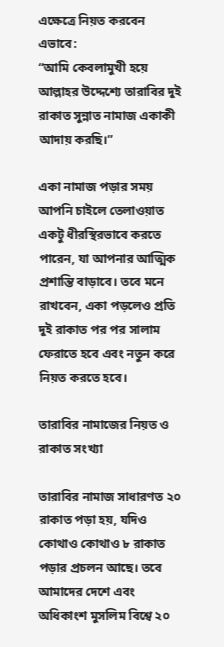এক্ষেত্রে নিয়ত করবেন এভাবে:
“আমি কেবলামুখী হয়ে আল্লাহর উদ্দেশ্যে তারাবির দুই রাকাত সুন্নাত নামাজ একাকী আদায় করছি।”

একা নামাজ পড়ার সময় আপনি চাইলে তেলাওয়াত একটু ধীরস্থিরভাবে করতে পারেন, যা আপনার আত্মিক প্রশান্তি বাড়াবে। তবে মনে রাখবেন, একা পড়লেও প্রতি দুই রাকাত পর পর সালাম ফেরাতে হবে এবং নতুন করে নিয়ত করতে হবে।

তারাবির নামাজের নিয়ত ও রাকাত সংখ্যা

তারাবির নামাজ সাধারণত ২০ রাকাত পড়া হয়, যদিও কোথাও কোথাও ৮ রাকাত পড়ার প্রচলন আছে। তবে আমাদের দেশে এবং অধিকাংশ মুসলিম বিশ্বে ২০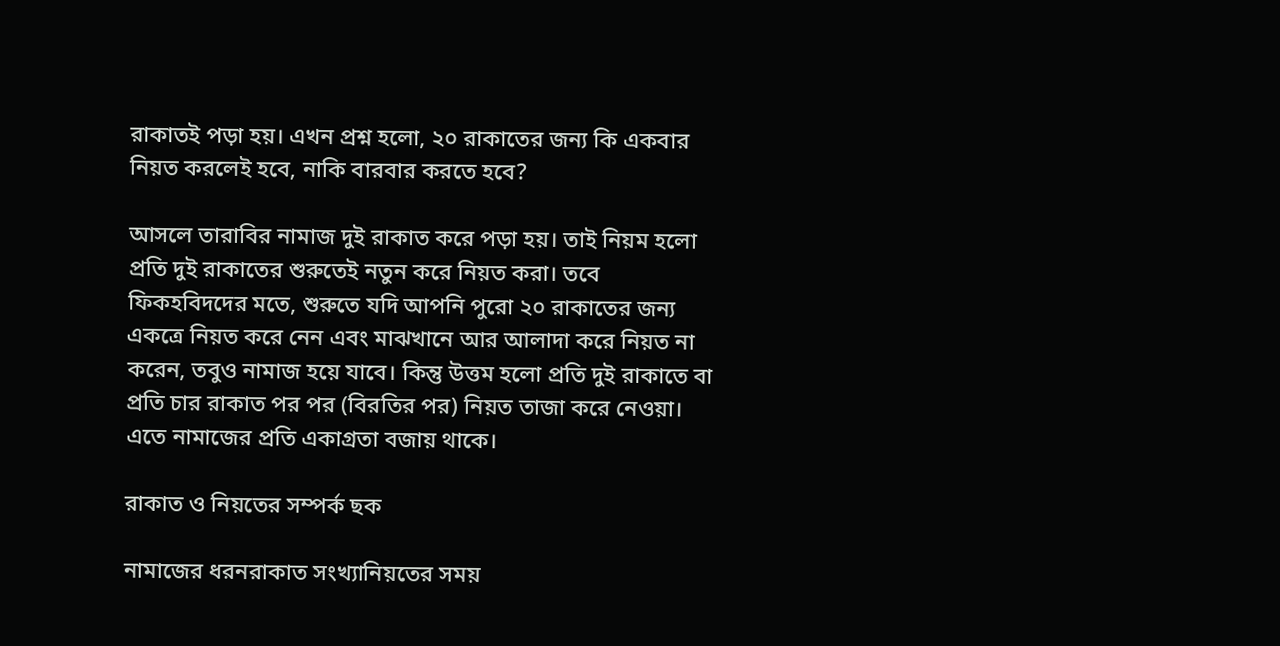রাকাতই পড়া হয়। এখন প্রশ্ন হলো, ২০ রাকাতের জন্য কি একবার নিয়ত করলেই হবে, নাকি বারবার করতে হবে?

আসলে তারাবির নামাজ দুই রাকাত করে পড়া হয়। তাই নিয়ম হলো প্রতি দুই রাকাতের শুরুতেই নতুন করে নিয়ত করা। তবে ফিকহবিদদের মতে, শুরুতে যদি আপনি পুরো ২০ রাকাতের জন্য একত্রে নিয়ত করে নেন এবং মাঝখানে আর আলাদা করে নিয়ত না করেন, তবুও নামাজ হয়ে যাবে। কিন্তু উত্তম হলো প্রতি দুই রাকাতে বা প্রতি চার রাকাত পর পর (বিরতির পর) নিয়ত তাজা করে নেওয়া। এতে নামাজের প্রতি একাগ্রতা বজায় থাকে।

রাকাত ও নিয়তের সম্পর্ক ছক

নামাজের ধরনরাকাত সংখ্যানিয়তের সময়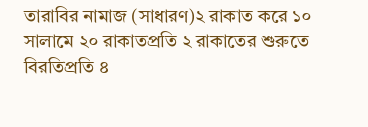তারাবির নামাজ (সাধারণ)২ রাকাত করে ১০ সালামে ২০ রাকাতপ্রতি ২ রাকাতের শুরুতে
বিরতিপ্রতি ৪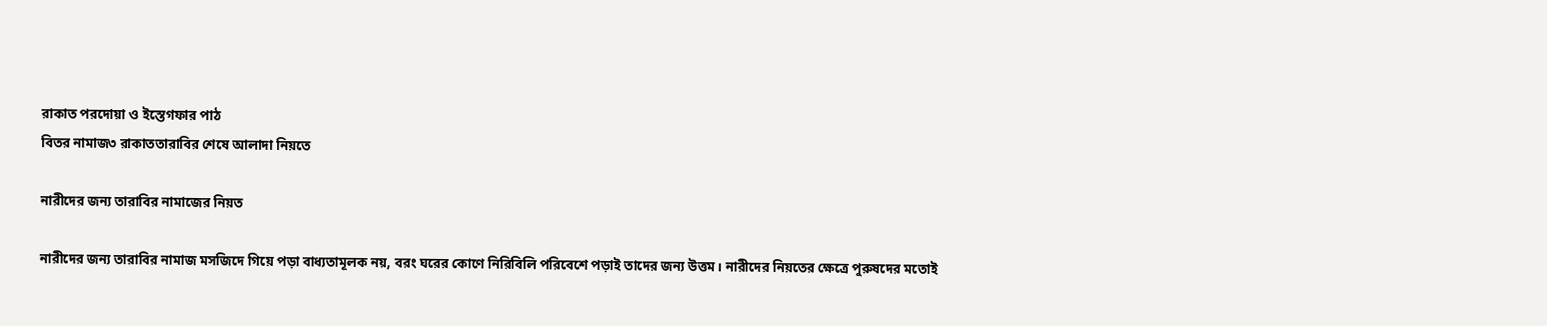রাকাত পরদোয়া ও ইস্তেগফার পাঠ
বিতর নামাজ৩ রাকাততারাবির শেষে আলাদা নিয়তে

নারীদের জন্য তারাবির নামাজের নিয়ত

নারীদের জন্য তারাবির নামাজ মসজিদে গিয়ে পড়া বাধ্যতামূলক নয়, বরং ঘরের কোণে নিরিবিলি পরিবেশে পড়াই তাদের জন্য উত্তম। নারীদের নিয়তের ক্ষেত্রে পুরুষদের মতোই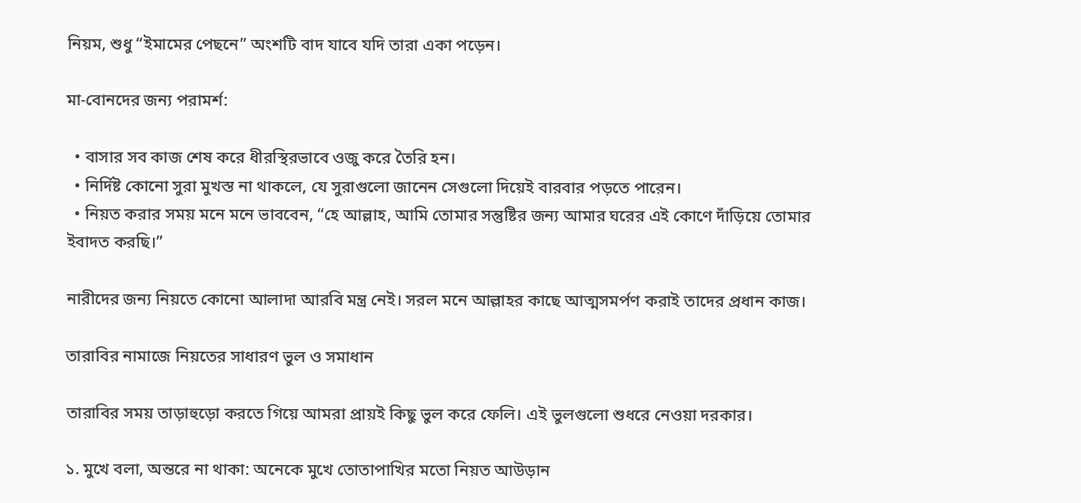নিয়ম, শুধু “ইমামের পেছনে” অংশটি বাদ যাবে যদি তারা একা পড়েন।

মা-বোনদের জন্য পরামর্শ:

  • বাসার সব কাজ শেষ করে ধীরস্থিরভাবে ওজু করে তৈরি হন।
  • নির্দিষ্ট কোনো সুরা মুখস্ত না থাকলে, যে সুরাগুলো জানেন সেগুলো দিয়েই বারবার পড়তে পারেন।
  • নিয়ত করার সময় মনে মনে ভাববেন, “হে আল্লাহ, আমি তোমার সন্তুষ্টির জন্য আমার ঘরের এই কোণে দাঁড়িয়ে তোমার ইবাদত করছি।”

নারীদের জন্য নিয়তে কোনো আলাদা আরবি মন্ত্র নেই। সরল মনে আল্লাহর কাছে আত্মসমর্পণ করাই তাদের প্রধান কাজ।

তারাবির নামাজে নিয়তের সাধারণ ভুল ও সমাধান

তারাবির সময় তাড়াহুড়ো করতে গিয়ে আমরা প্রায়ই কিছু ভুল করে ফেলি। এই ভুলগুলো শুধরে নেওয়া দরকার।

১. মুখে বলা, অন্তরে না থাকা: অনেকে মুখে তোতাপাখির মতো নিয়ত আউড়ান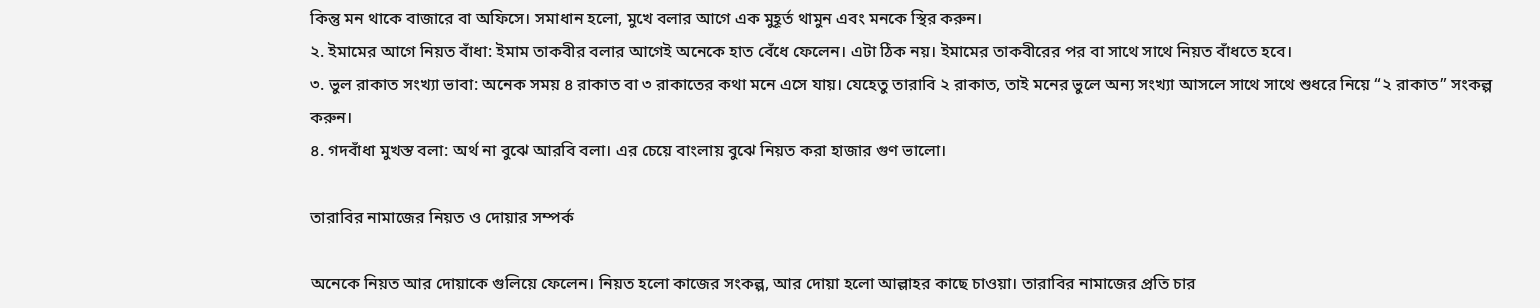কিন্তু মন থাকে বাজারে বা অফিসে। সমাধান হলো, মুখে বলার আগে এক মুহূর্ত থামুন এবং মনকে স্থির করুন।
২. ইমামের আগে নিয়ত বাঁধা: ইমাম তাকবীর বলার আগেই অনেকে হাত বেঁধে ফেলেন। এটা ঠিক নয়। ইমামের তাকবীরের পর বা সাথে সাথে নিয়ত বাঁধতে হবে।
৩. ভুল রাকাত সংখ্যা ভাবা: অনেক সময় ৪ রাকাত বা ৩ রাকাতের কথা মনে এসে যায়। যেহেতু তারাবি ২ রাকাত, তাই মনের ভুলে অন্য সংখ্যা আসলে সাথে সাথে শুধরে নিয়ে “২ রাকাত” সংকল্প করুন।
৪. গদবাঁধা মুখস্ত বলা: অর্থ না বুঝে আরবি বলা। এর চেয়ে বাংলায় বুঝে নিয়ত করা হাজার গুণ ভালো।

তারাবির নামাজের নিয়ত ও দোয়ার সম্পর্ক

অনেকে নিয়ত আর দোয়াকে গুলিয়ে ফেলেন। নিয়ত হলো কাজের সংকল্প, আর দোয়া হলো আল্লাহর কাছে চাওয়া। তারাবির নামাজের প্রতি চার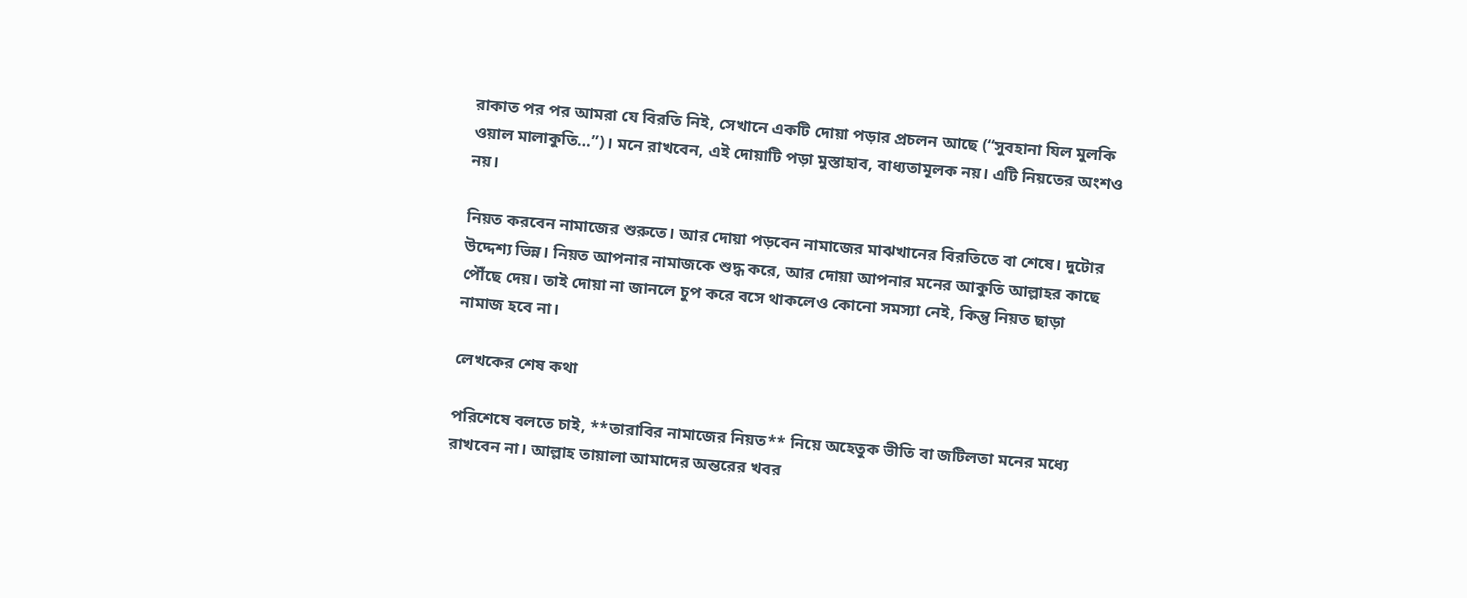রাকাত পর পর আমরা যে বিরতি নিই, সেখানে একটি দোয়া পড়ার প্রচলন আছে (“সুবহানা যিল মুলকি ওয়াল মালাকুতি…”)। মনে রাখবেন, এই দোয়াটি পড়া মুস্তাহাব, বাধ্যতামূলক নয়। এটি নিয়তের অংশও নয়।

নিয়ত করবেন নামাজের শুরুতে। আর দোয়া পড়বেন নামাজের মাঝখানের বিরতিতে বা শেষে। দুটোর উদ্দেশ্য ভিন্ন। নিয়ত আপনার নামাজকে শুদ্ধ করে, আর দোয়া আপনার মনের আকুতি আল্লাহর কাছে পৌঁছে দেয়। তাই দোয়া না জানলে চুপ করে বসে থাকলেও কোনো সমস্যা নেই, কিন্তু নিয়ত ছাড়া নামাজ হবে না।

লেখকের শেষ কথা

পরিশেষে বলতে চাই, **তারাবির নামাজের নিয়ত** নিয়ে অহেতুক ভীতি বা জটিলতা মনের মধ্যে রাখবেন না। আল্লাহ তায়ালা আমাদের অন্তরের খবর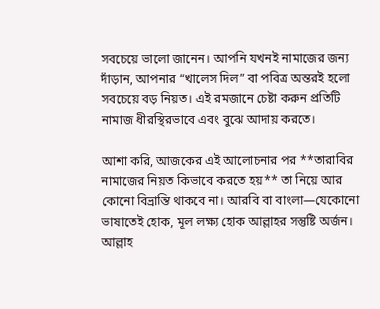সবচেয়ে ভালো জানেন। আপনি যখনই নামাজের জন্য দাঁড়ান, আপনার “খালেস দিল” বা পবিত্র অন্তরই হলো সবচেয়ে বড় নিয়ত। এই রমজানে চেষ্টা করুন প্রতিটি নামাজ ধীরস্থিরভাবে এবং বুঝে আদায় করতে।

আশা করি, আজকের এই আলোচনার পর **তারাবির নামাজের নিয়ত কিভাবে করতে হয়** তা নিয়ে আর কোনো বিভ্রান্তি থাকবে না। আরবি বা বাংলা—যেকোনো ভাষাতেই হোক, মূল লক্ষ্য হোক আল্লাহর সন্তুষ্টি অর্জন। আল্লাহ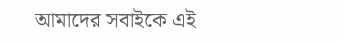আমাদের সবাইকে এই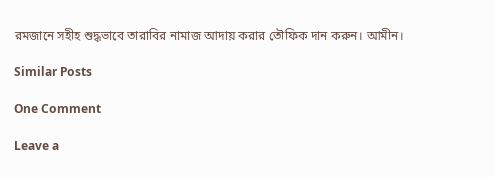রমজানে সহীহ শুদ্ধভাবে তারাবির নামাজ আদায় করার তৌফিক দান করুন। আমীন।

Similar Posts

One Comment

Leave a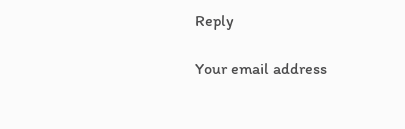Reply

Your email address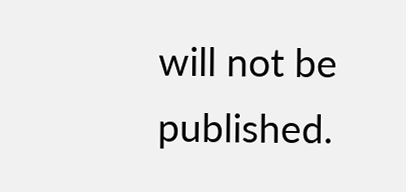will not be published.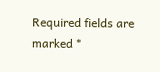Required fields are marked *